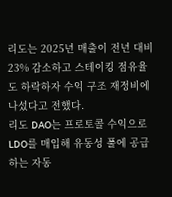리도는 2025년 매출이 전년 대비 23% 감소하고 스테이킹 점유율도 하락하자 수익 구조 재정비에 나섰다고 전했다.
리도 DAO는 프로토콜 수익으로 LDO를 매입해 유동성 풀에 공급하는 자동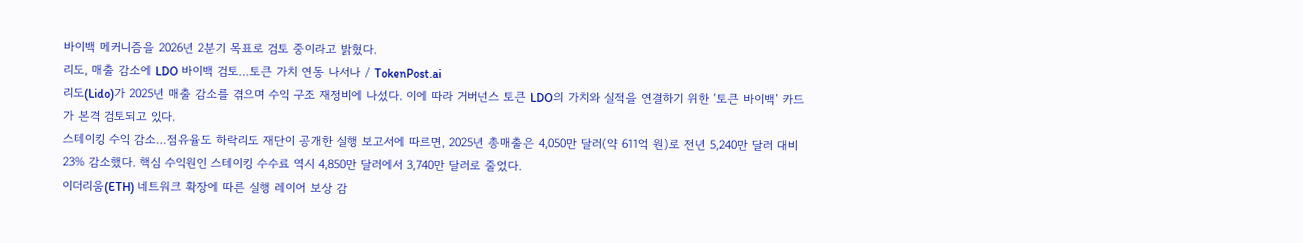바이백 메커니즘을 2026년 2분기 목표로 검토 중이라고 밝혔다.
리도, 매출 감소에 LDO 바이백 검토…토큰 가치 연동 나서나 / TokenPost.ai
리도(Lido)가 2025년 매출 감소를 겪으며 수익 구조 재정비에 나섰다. 이에 따라 거버넌스 토큰 LDO의 가치와 실적을 연결하기 위한 ‘토큰 바이백’ 카드가 본격 검토되고 있다.
스테이킹 수익 감소…점유율도 하락리도 재단이 공개한 실행 보고서에 따르면, 2025년 총매출은 4,050만 달러(약 611억 원)로 전년 5,240만 달러 대비 23% 감소했다. 핵심 수익원인 스테이킹 수수료 역시 4,850만 달러에서 3,740만 달러로 줄었다.
이더리움(ETH) 네트워크 확장에 따른 실행 레이어 보상 감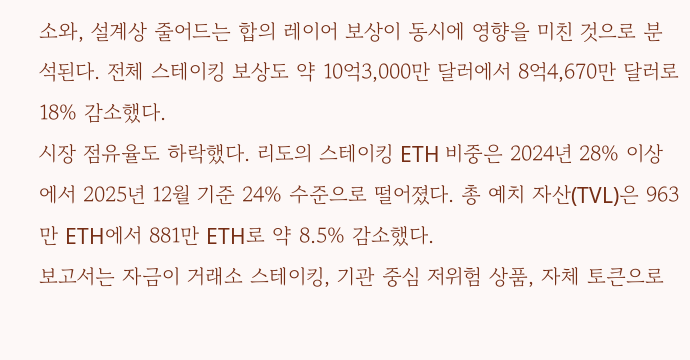소와, 설계상 줄어드는 합의 레이어 보상이 동시에 영향을 미친 것으로 분석된다. 전체 스테이킹 보상도 약 10억3,000만 달러에서 8억4,670만 달러로 18% 감소했다.
시장 점유율도 하락했다. 리도의 스테이킹 ETH 비중은 2024년 28% 이상에서 2025년 12월 기준 24% 수준으로 떨어졌다. 총 예치 자산(TVL)은 963만 ETH에서 881만 ETH로 약 8.5% 감소했다.
보고서는 자금이 거래소 스테이킹, 기관 중심 저위험 상품, 자체 토큰으로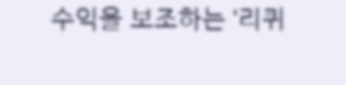수익을 보조하는 ‘리퀴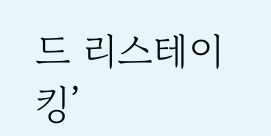드 리스테이킹’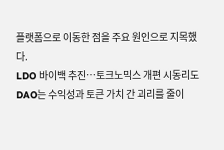플랫폼으로 이동한 점을 주요 원인으로 지목했다.
LDO 바이백 추진…토크노믹스 개편 시동리도 DAO는 수익성과 토큰 가치 간 괴리를 줄이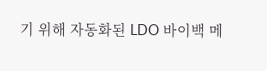기 위해 자동화된 LDO 바이백 메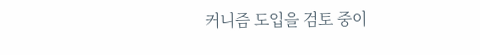커니즘 도입을 검토 중이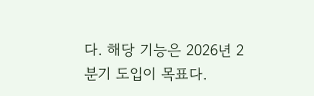다. 해당 기능은 2026년 2분기 도입이 목표다.